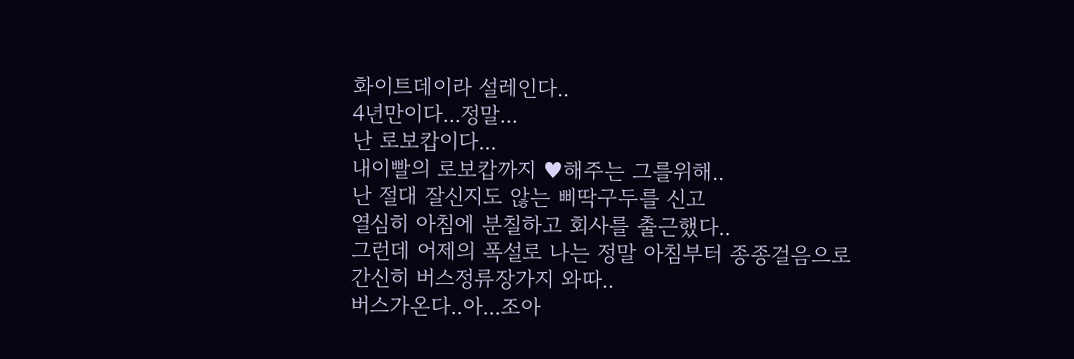화이트데이라 설레인다..
4년만이다...정말...
난 로보캅이다...
내이빨의 로보캅까지 ♥해주는 그를위해..
난 절대 잘신지도 않는 삐딱구두를 신고
열심히 아침에 분칠하고 회사를 출근했다..
그런데 어제의 폭설로 나는 정말 아침부터 종종걸음으로
간신히 버스정류장가지 와따..
버스가온다..아...조아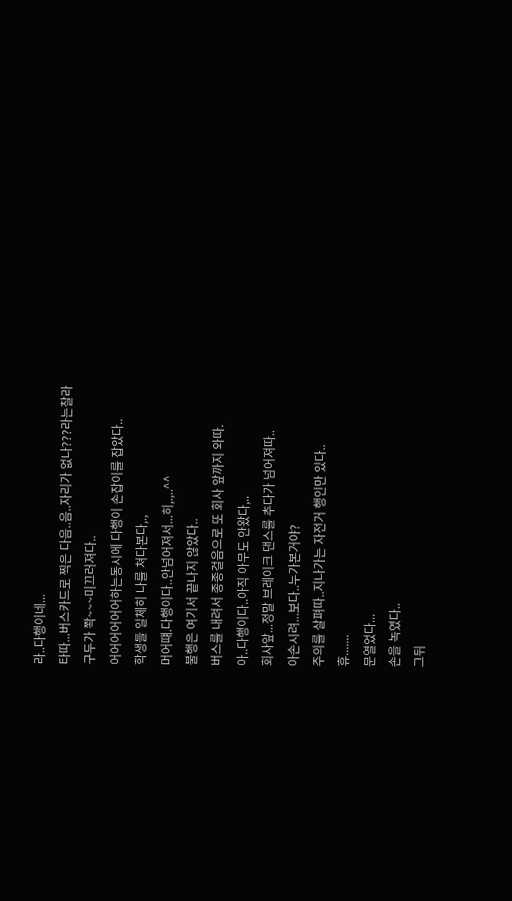라..다행이네...
타따...버스카드로 찍은 다음..음..자리가 없나???라는찰라
구두가 쫙~~~미끄러져다..
어어어어어어하는동시에 다행이 손잡이를 잡았다..
학생들 일체히 나를 쳐다본다,.,
머어떄.다행이다..안넘어져서...히,.,..^^
불행은 여기서 끝나지 않았다..
버스를 내려서 종종걸음으로 또 회사 앞까지 와따.
아..다행이다..아직 아무도 안왔다,..
회사앞...정말 브레이크 댄스를 추다가 넘어져따..
아손시려...보다..누가본거야?
주의를 살펴따..지나가는 자전거 행인만 있다..
휴.......
문열었다...
손을 녹였다..
그뒤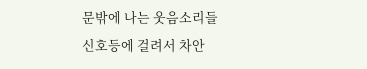문밖에 나는 웃음소리들
신호등에 걸려서 차안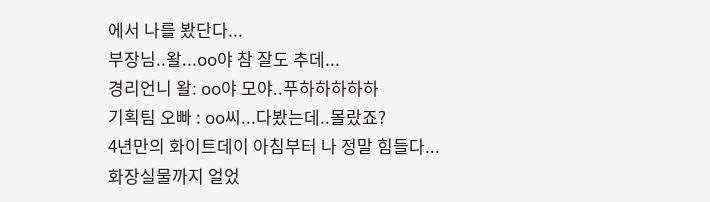에서 나를 봤단다...
부장님..왈...oo야 참 잘도 추데...
경리언니 왈: oo야 모야..푸하하하하하
기획팀 오빠 : oo씨...다봤는데..몰랐죠?
4년만의 화이트데이 아침부터 나 정말 힘들다...
화장실물까지 얼었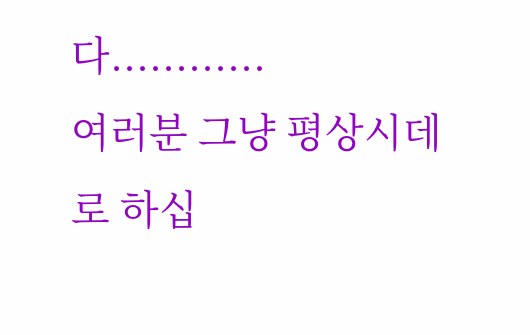다............
여러분 그냥 평상시데로 하십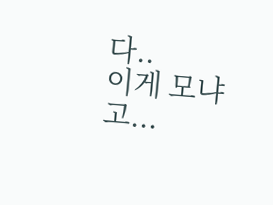다..
이게 모냐고...